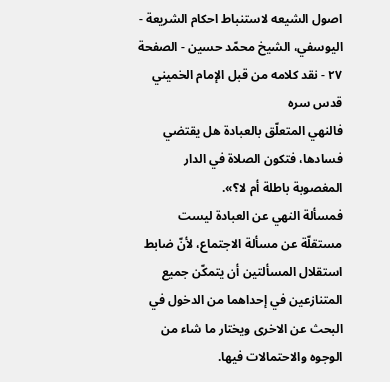اصول الشيعه لاستنباط احكام الشريعة - اليوسفي، الشيخ محمّد حسين - الصفحة ٢٧ - نقد كلامه من قبل الإمام الخميني قدس سره
فالنهي المتعلّق بالعبادة هل يقتضي فسادها، فتكون الصلاة في الدار المغصوبة باطلة أم لا؟».
فمسألة النهي عن العبادة ليست مستقلّة عن مسألة الاجتماع، لأنّ ضابط استقلال المسألتين أن يتمكّن جميع المتنازعين في إحداهما من الدخول في البحث عن الاخرى ويختار ما شاء من الوجوه والاحتمالات فيها.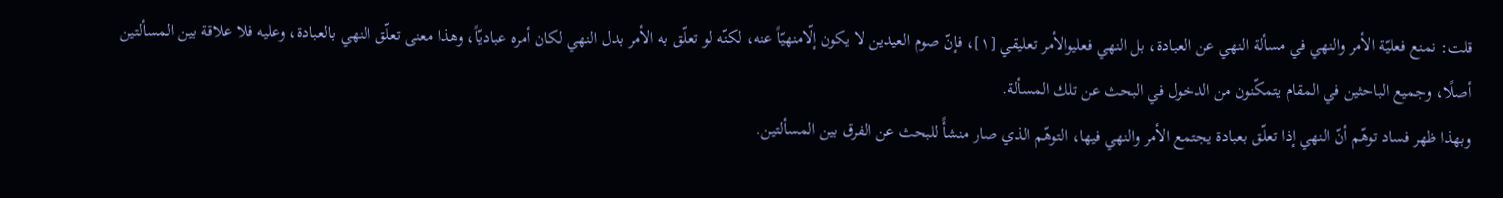قلت: نمنع فعليّة الأمر والنهي في مسألة النهي عن العبادة، بل النهي فعليوالأمر تعليقي [١]، فإنّ صوم العيدين لا يكون إلّامنهيّاً عنه، لكنّه لو تعلّق به الأمر بدل النهي لكان أمره عباديّاً، وهذا معنى تعلّق النهي بالعبادة، وعليه فلا علاقة بين المسألتين أصلًا، وجميع الباحثين في المقام يتمكّنون من الدخول في البحث عن تلك المسألة.
وبهذا ظهر فساد توهّم أنّ النهي إذا تعلّق بعبادة يجتمع الأمر والنهي فيها، التوهّم الذي صار منشأً للبحث عن الفرق بين المسألتين.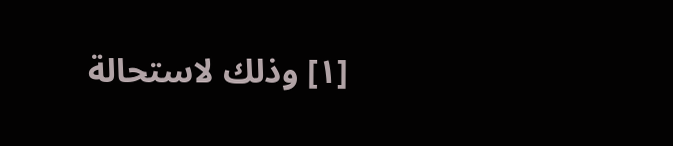[١] وذلك لاستحالة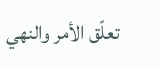تعلّق الأمر والنهي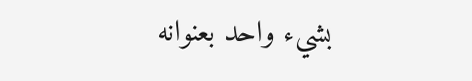بشيء واحد بعنوانه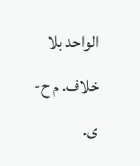الواحد بلا خلاف. م ح- ى.